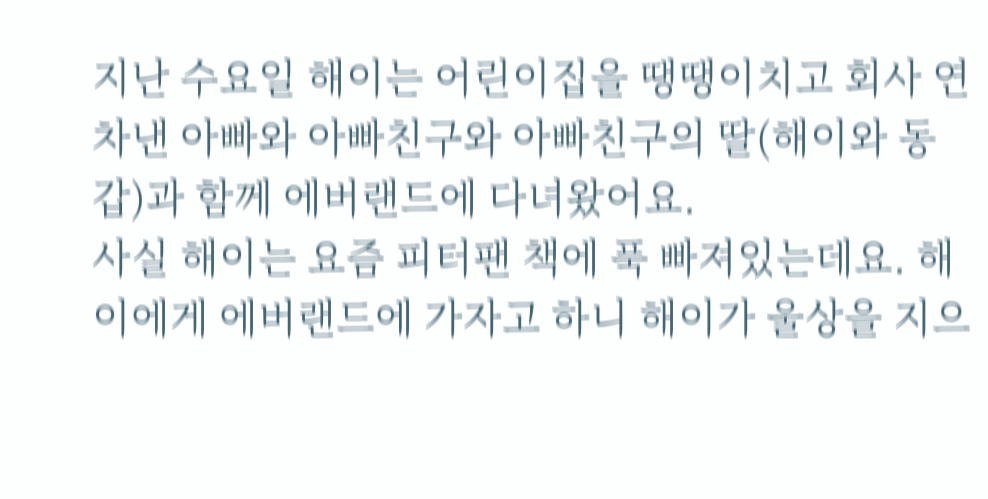지난 수요일 해이는 어린이집을 땡땡이치고 회사 연차낸 아빠와 아빠친구와 아빠친구의 딸(해이와 동갑)과 함께 에버랜드에 다녀왔어요.
사실 해이는 요즘 피터팬 책에 푹 빠져있는데요. 해이에게 에버랜드에 가자고 하니 해이가 울상을 지으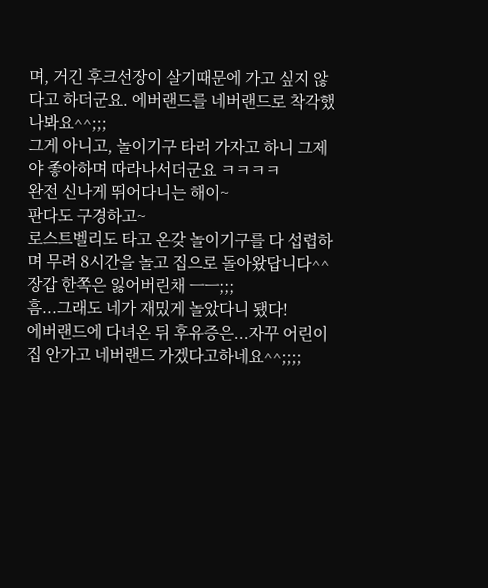며, 거긴 후크선장이 살기때문에 가고 싶지 않다고 하더군요. 에버랜드를 네버랜드로 착각했나봐요^^;;;
그게 아니고, 놀이기구 타러 가자고 하니 그제야 좋아하며 따라나서더군요 ㅋㅋㅋㅋ
완전 신나게 뛰어다니는 해이~
판다도 구경하고~
로스트벨리도 타고 온갖 놀이기구를 다 섭렵하며 무려 8시간을 놀고 집으로 돌아왔답니다^^
장갑 한쪽은 잃어버린채 ㅡㅡ;;;
흠...그래도 네가 재밌게 놀았다니 됐다!
에버랜드에 다녀온 뒤 후유증은...자꾸 어린이집 안가고 네버랜드 가겠다고하네요^^;;;;